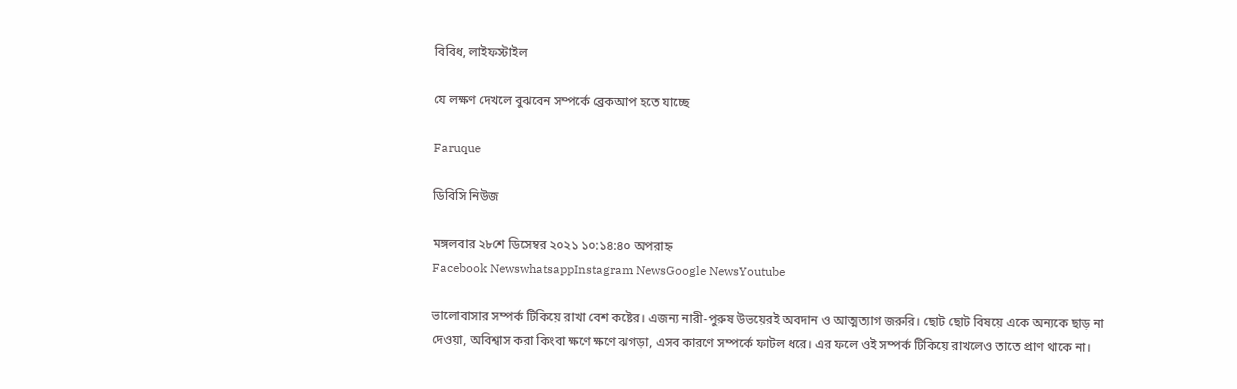বিবিধ, লাইফস্টাইল

যে লক্ষণ দেখলে বুঝবেন সম্পর্কে ব্রেকআপ হতে যাচ্ছে

Faruque

ডিবিসি নিউজ

মঙ্গলবার ২৮শে ডিসেম্বর ২০২১ ১০:১৪:৪০ অপরাহ্ন
Facebook NewswhatsappInstagram NewsGoogle NewsYoutube

ভালোবাসার সম্পর্ক টিকিয়ে রাখা বেশ কষ্টের। এজন্য নারী-পুরুষ উভয়েরই অবদান ও আত্মত্যাগ জরুরি। ছোট ছোট বিষয়ে একে অন্যকে ছাড় না দেওয়া, অবিশ্বাস করা কিংবা ক্ষণে ক্ষণে ঝগড়া, এসব কারণে সম্পর্কে ফাটল ধরে। এর ফলে ওই সম্পর্ক টিকিয়ে রাখলেও তাতে প্রাণ থাকে না।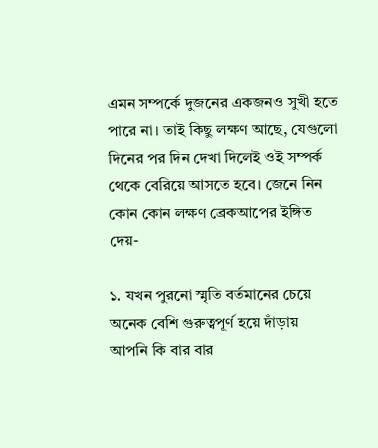এমন সম্পর্কে দুজনের একজনও সুখী হতে পারে না। তাই কিছু লক্ষণ আছে, যেগুলো দিনের পর দিন দেখা দিলেই ওই সম্পর্ক থেকে বেরিয়ে আসতে হবে। জেনে নিন কোন কোন লক্ষণ ব্রেকআপের ইঙ্গিত দেয়-

১. যখন পুরনো স্মৃতি বর্তমানের চেয়ে অনেক বেশি গুরুত্বপূর্ণ হয়ে দাঁড়ায়
আপনি কি বার বার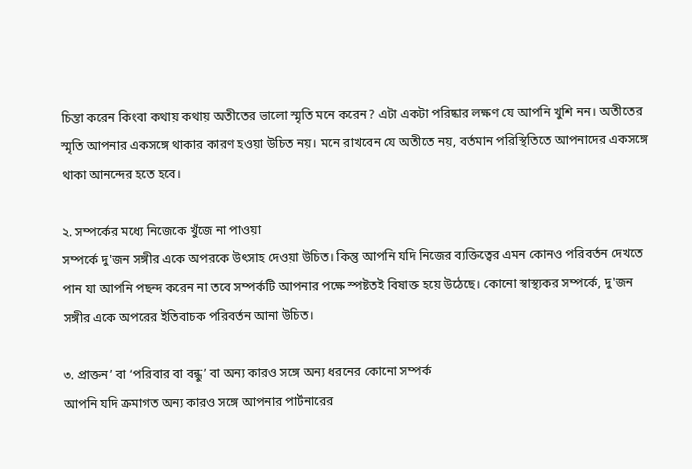চিন্তা করেন কিংবা কথায় কথায় অতীতের ভালো স্মৃতি মনে করেন? এটা একটা পরিষ্কার লক্ষণ যে আপনি খুশি নন। অতীতের স্মৃতি আপনার একসঙ্গে থাকার কারণ হওয়া উচিত নয়। মনে রাখবেন যে অতীতে নয়, বর্তমান পরিস্থিতিতে আপনাদের একসঙ্গে থাকা আনন্দের হতে হবে।

২. সম্পর্কের মধ্যে নিজেকে খুঁজে না পাওয়া
সম্পর্কে দু'জন সঙ্গীর একে অপরকে উৎসাহ দেওয়া উচিত। কিন্তু আপনি যদি নিজের ব্যক্তিত্বের এমন কোনও পরিবর্তন দেখতে পান যা আপনি পছন্দ করেন না তবে সম্পর্কটি আপনার পক্ষে স্পষ্টতই বিষাক্ত হয়ে উঠেছে। কোনো স্বাস্থ্যকর সম্পর্কে, দু'জন সঙ্গীর একে অপরের ইতিবাচক পরিবর্তন আনা উচিত।

৩. প্রাক্তন’ বা ‘পরিবার বা বন্ধু’ বা অন্য কারও সঙ্গে অন্য ধরনের কোনো সম্পর্ক
আপনি যদি ক্রমাগত অন্য কারও সঙ্গে আপনার পার্টনারের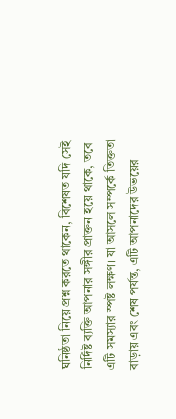ঘনিষ্ঠতা নিয়ে প্রশ্ন করতে থাকেন, বিশেষত যদি সেই নির্দিষ্ট ব্যক্তি আপনার সঙ্গীর প্রাক্তন হয়ে থাকে, তবে এটি সমস্যার স্পষ্ট লক্ষণ। যা আসলে সম্পর্কে তিক্ততা বাড়ায় এবং শেষ পর্যন্ত, এটি আপনাদের উভয়ের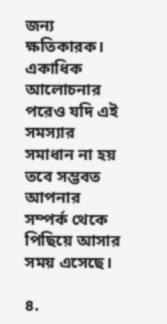জন্য ক্ষতিকারক। একাধিক আলোচনার পরেও যদি এই সমস্যার সমাধান না হয় তবে সম্ভবত আপনার সম্পর্ক থেকে পিছিয়ে আসার সময় এসেছে।

৪.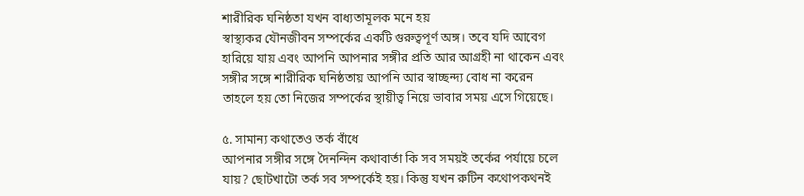শারীরিক ঘনিষ্ঠতা যখন বাধ্যতামূলক মনে হয়
স্বাস্থ্যকর যৌনজীবন সম্পর্কের একটি গুরুত্বপূর্ণ অঙ্গ। তবে যদি আবেগ হারিয়ে যায় এবং আপনি আপনার সঙ্গীর প্রতি আর আগ্রহী না থাকেন এবং সঙ্গীর সঙ্গে শারীরিক ঘনিষ্ঠতায় আপনি আর স্বাচ্ছন্দ্য বোধ না করেন তাহলে হয় তো নিজের সম্পর্কের স্থায়ীত্ব নিয়ে ভাবার সময় এসে গিয়েছে।

৫. সামান্য কথাতেও তর্ক বাঁধে
আপনার সঙ্গীর সঙ্গে দৈনন্দিন কথাবার্তা কি সব সময়ই তর্কের পর্যায়ে চলে যায়? ছোটখাটো তর্ক সব সম্পর্কেই হয়। কিন্তু যখন রুটিন কথোপকথনই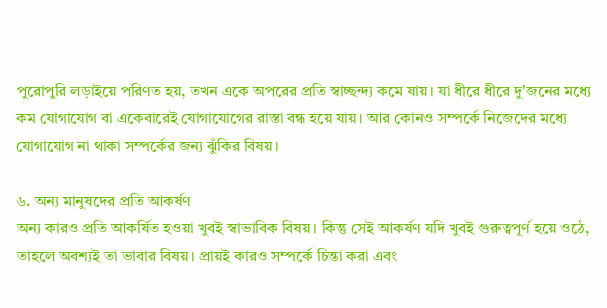পুরোপুরি লড়াইয়ে পরিণত হয়, তখন একে অপরের প্রতি স্বাচ্ছন্দ্য কমে যায়। যা ধীরে ধীরে দু'জনের মধ্যে কম যোগাযোগ বা একেবারেই যোগাযোগের রাস্তা বন্ধ হয়ে যায়। আর কোনও সম্পর্কে নিজেদের মধ্যে যোগাযোগ না থাকা সম্পর্কের জন্য ঝুঁকির বিষয়।

৬. অন্য মানুষদের প্রতি আকর্ষণ
অন্য কারও প্রতি আকর্ষিত হওয়া খুবই স্বাভাবিক বিষয়। কিন্তু সেই আকর্ষণ যদি খুবই গুরুত্বপূর্ণ হয়ে ওঠে, তাহলে অবশ্যই তা ভাবার বিষয়। প্রায়ই কারও সম্পর্কে চিন্তা করা এবং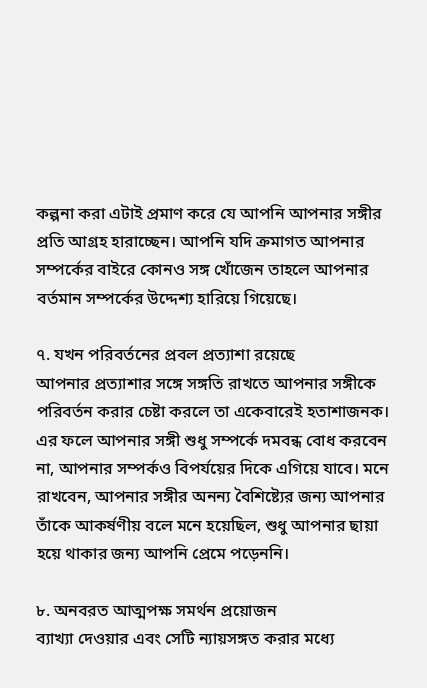কল্পনা করা এটাই প্রমাণ করে যে আপনি আপনার সঙ্গীর প্রতি আগ্রহ হারাচ্ছেন। আপনি যদি ক্রমাগত আপনার সম্পর্কের বাইরে কোনও সঙ্গ খোঁজেন তাহলে আপনার বর্তমান সম্পর্কের উদ্দেশ্য হারিয়ে গিয়েছে।

৭. যখন পরিবর্তনের প্রবল প্রত্যাশা রয়েছে
আপনার প্রত্যাশার সঙ্গে সঙ্গতি রাখতে আপনার সঙ্গীকে পরিবর্তন করার চেষ্টা করলে তা একেবারেই হতাশাজনক। এর ফলে আপনার সঙ্গী শুধু সম্পর্কে দমবন্ধ বোধ করবেন না, আপনার সম্পর্কও বিপর্যয়ের দিকে এগিয়ে যাবে। মনে রাখবেন, আপনার সঙ্গীর অনন্য বৈশিষ্ট্যের জন্য আপনার তাঁকে আকর্ষণীয় বলে মনে হয়েছিল, শুধু আপনার ছায়া হয়ে থাকার জন্য আপনি প্রেমে পড়েননি।

৮. অনবরত আত্মপক্ষ সমর্থন প্রয়োজন
ব্যাখ্যা দেওয়ার এবং সেটি ন্যায়সঙ্গত করার মধ্যে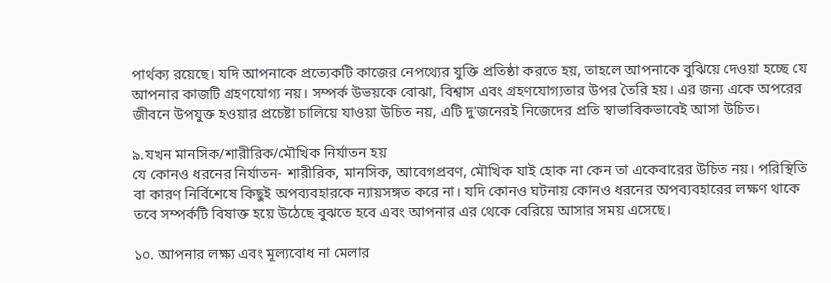পার্থক্য রয়েছে। যদি আপনাকে প্রত্যেকটি কাজের নেপথ্যের যুক্তি প্রতিষ্ঠা করতে হয়, তাহলে আপনাকে বুঝিয়ে দেওয়া হচ্ছে যে আপনার কাজটি গ্রহণযোগ্য নয়। সম্পর্ক উভয়কে বোঝা, বিশ্বাস এবং গ্রহণযোগ্যতার উপর তৈরি হয়। এর জন্য একে অপরের জীবনে উপযুক্ত হওয়ার প্রচেষ্টা চালিয়ে যাওয়া উচিত নয়, এটি দু'জনেরই নিজেদের প্রতি স্বাভাবিকভাবেই আসা উচিত।

৯.যখন মানসিক/শারীরিক/মৌখিক নির্যাতন হয়
যে কোনও ধরনের নির্যাতন- শারীরিক, মানসিক, আবেগপ্রবণ, মৌখিক যাই হোক না কেন তা একেবারের উচিত নয়। পরিস্থিতি বা কারণ নির্বিশেষে কিছুই অপব্যবহারকে ন্যায়সঙ্গত করে না। যদি কোনও ঘটনায় কোনও ধরনের অপব্যবহারের লক্ষণ থাকে তবে সম্পর্কটি বিষাক্ত হয়ে উঠেছে বুঝতে হবে এবং আপনার এর থেকে বেরিয়ে আসার সময় এসেছে।

১০. আপনার লক্ষ্য এবং মূল্যবোধ না মেলার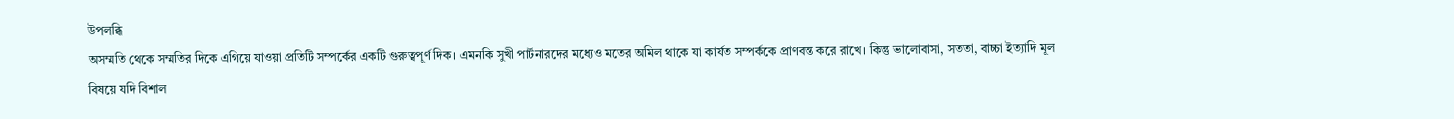উপলব্ধি
অসম্মতি থেকে সম্মতির দিকে এগিয়ে যাওয়া প্রতিটি সম্পর্কের একটি গুরুত্বপূর্ণ দিক। এমনকি সুখী পার্টনারদের মধ্যেও মতের অমিল থাকে যা কার্যত সম্পর্ককে প্রাণবন্ত করে রাখে। কিন্তু ভালোবাসা, সততা, বাচ্চা ইত্যাদি মূল বিষয়ে যদি বিশাল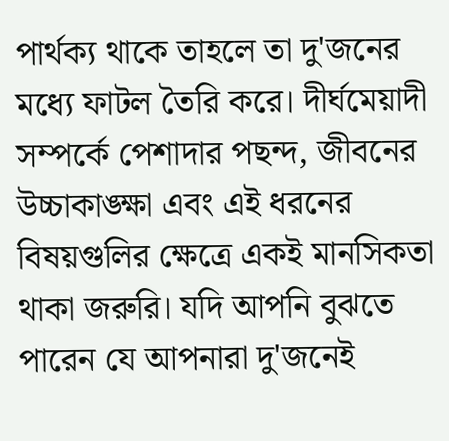পার্থক্য থাকে তাহলে তা দু'জনের মধ্যে ফাটল তৈরি করে। দীর্ঘমেয়াদী সম্পর্কে পেশাদার পছন্দ, জীবনের উচ্চাকাঙ্ক্ষা এবং এই ধরনের বিষয়গুলির ক্ষেত্রে একই মানসিকতা থাকা জরুরি। যদি আপনি বুঝতে পারেন যে আপনারা দু'জনেই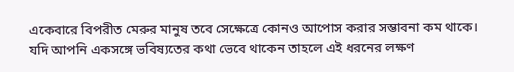একেবারে বিপরীত মেরুর মানুষ তবে সেক্ষেত্রে কোনও আপোস করার সম্ভাবনা কম থাকে। যদি আপনি একসঙ্গে ভবিষ্যতের কথা ভেবে থাকেন তাহলে এই ধরনের লক্ষণ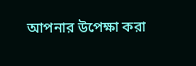আপনার উপেক্ষা করা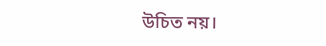উচিত নয়।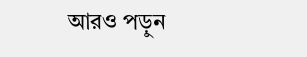আরও পড়ুন